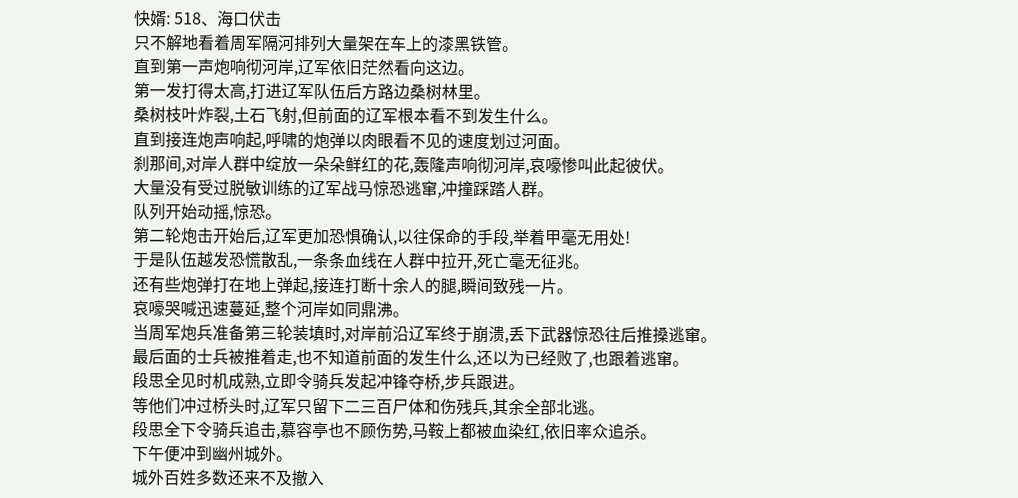快婿: 518、海口伏击
只不解地看着周军隔河排列大量架在车上的漆黑铁管。
直到第一声炮响彻河岸,辽军依旧茫然看向这边。
第一发打得太高,打进辽军队伍后方路边桑树林里。
桑树枝叶炸裂,土石飞射,但前面的辽军根本看不到发生什么。
直到接连炮声响起,呼啸的炮弹以肉眼看不见的速度划过河面。
刹那间,对岸人群中绽放一朵朵鲜红的花,轰隆声响彻河岸,哀嚎惨叫此起彼伏。
大量没有受过脱敏训练的辽军战马惊恐逃窜,冲撞踩踏人群。
队列开始动摇,惊恐。
第二轮炮击开始后,辽军更加恐惧确认,以往保命的手段,举着甲毫无用处!
于是队伍越发恐慌散乱,一条条血线在人群中拉开,死亡毫无征兆。
还有些炮弹打在地上弹起,接连打断十余人的腿,瞬间致残一片。
哀嚎哭喊迅速蔓延,整个河岸如同鼎沸。
当周军炮兵准备第三轮装填时,对岸前沿辽军终于崩溃,丢下武器惊恐往后推搡逃窜。
最后面的士兵被推着走,也不知道前面的发生什么,还以为已经败了,也跟着逃窜。
段思全见时机成熟,立即令骑兵发起冲锋夺桥,步兵跟进。
等他们冲过桥头时,辽军只留下二三百尸体和伤残兵,其余全部北逃。
段思全下令骑兵追击,慕容亭也不顾伤势,马鞍上都被血染红,依旧率众追杀。
下午便冲到幽州城外。
城外百姓多数还来不及撤入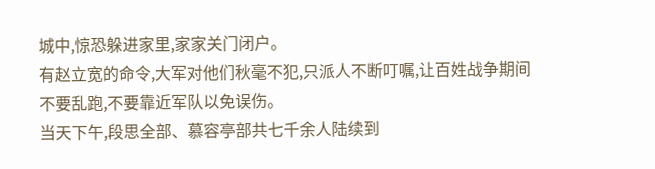城中,惊恐躲进家里,家家关门闭户。
有赵立宽的命令,大军对他们秋毫不犯,只派人不断叮嘱,让百姓战争期间不要乱跑,不要靠近军队以免误伤。
当天下午,段思全部、慕容亭部共七千余人陆续到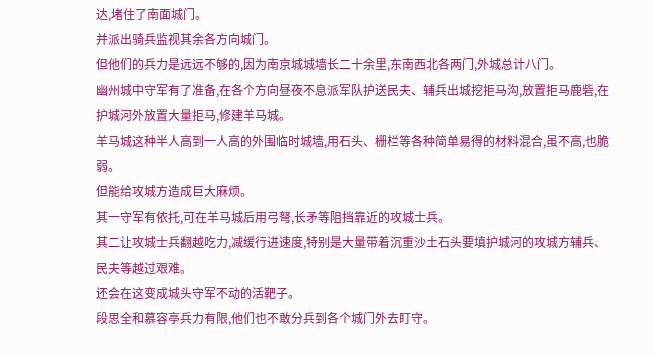达,堵住了南面城门。
并派出骑兵监视其余各方向城门。
但他们的兵力是远远不够的,因为南京城城墙长二十余里,东南西北各两门,外城总计八门。
幽州城中守军有了准备,在各个方向昼夜不息派军队护送民夫、辅兵出城挖拒马沟,放置拒马鹿砦,在护城河外放置大量拒马,修建羊马城。
羊马城这种半人高到一人高的外围临时城墙,用石头、栅栏等各种简单易得的材料混合,虽不高,也脆弱。
但能给攻城方造成巨大麻烦。
其一守军有依托,可在羊马城后用弓弩,长矛等阻挡靠近的攻城士兵。
其二让攻城士兵翻越吃力,减缓行进速度,特别是大量带着沉重沙土石头要填护城河的攻城方辅兵、民夫等越过艰难。
还会在这变成城头守军不动的活靶子。
段思全和慕容亭兵力有限,他们也不敢分兵到各个城门外去盯守。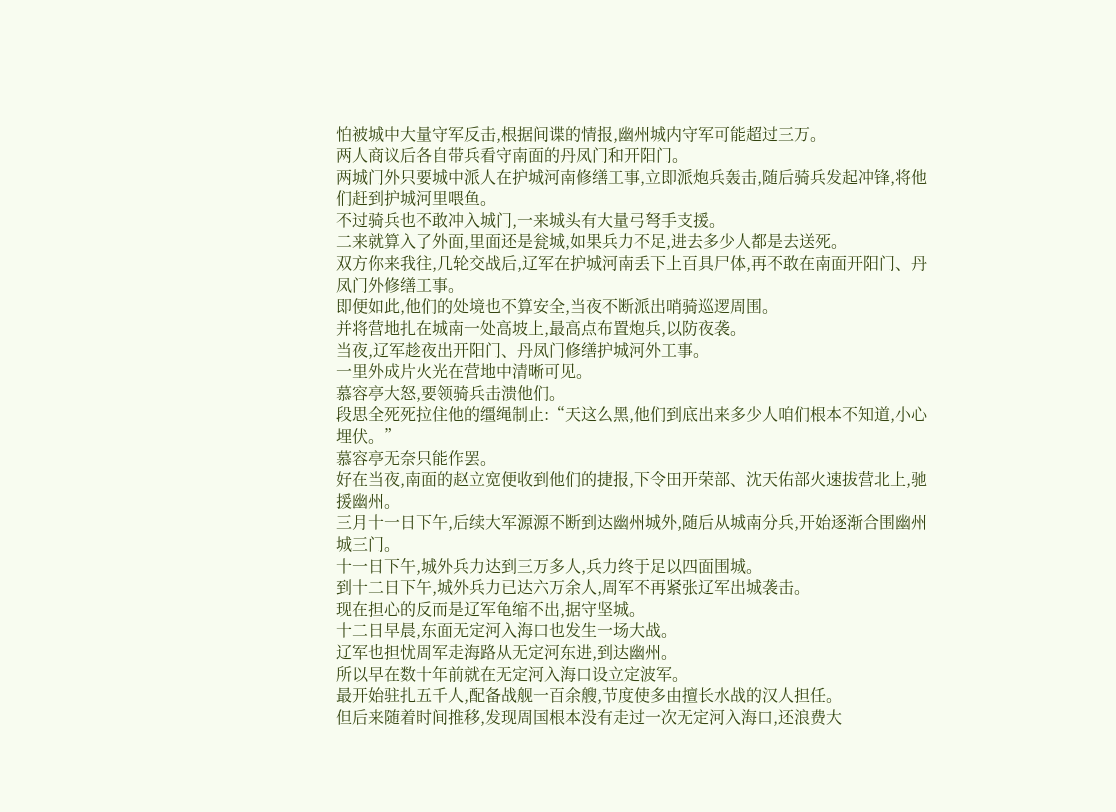怕被城中大量守军反击,根据间谍的情报,幽州城内守军可能超过三万。
两人商议后各自带兵看守南面的丹凤门和开阳门。
两城门外只要城中派人在护城河南修缮工事,立即派炮兵轰击,随后骑兵发起冲锋,将他们赶到护城河里喂鱼。
不过骑兵也不敢冲入城门,一来城头有大量弓弩手支援。
二来就算入了外面,里面还是瓮城,如果兵力不足,进去多少人都是去送死。
双方你来我往,几轮交战后,辽军在护城河南丢下上百具尸体,再不敢在南面开阳门、丹凤门外修缮工事。
即便如此,他们的处境也不算安全,当夜不断派出哨骑巡逻周围。
并将营地扎在城南一处高坡上,最高点布置炮兵,以防夜袭。
当夜,辽军趁夜出开阳门、丹凤门修缮护城河外工事。
一里外成片火光在营地中清晰可见。
慕容亭大怒,要领骑兵击溃他们。
段思全死死拉住他的缰绳制止:“天这么黑,他们到底出来多少人咱们根本不知道,小心埋伏。”
慕容亭无奈只能作罢。
好在当夜,南面的赵立宽便收到他们的捷报,下令田开荣部、沈天佑部火速拔营北上,驰援幽州。
三月十一日下午,后续大军源源不断到达幽州城外,随后从城南分兵,开始逐渐合围幽州城三门。
十一日下午,城外兵力达到三万多人,兵力终于足以四面围城。
到十二日下午,城外兵力已达六万余人,周军不再紧张辽军出城袭击。
现在担心的反而是辽军龟缩不出,据守坚城。
十二日早晨,东面无定河入海口也发生一场大战。
辽军也担忧周军走海路从无定河东进,到达幽州。
所以早在数十年前就在无定河入海口设立定波军。
最开始驻扎五千人,配备战舰一百余艘,节度使多由擅长水战的汉人担任。
但后来随着时间推移,发现周国根本没有走过一次无定河入海口,还浪费大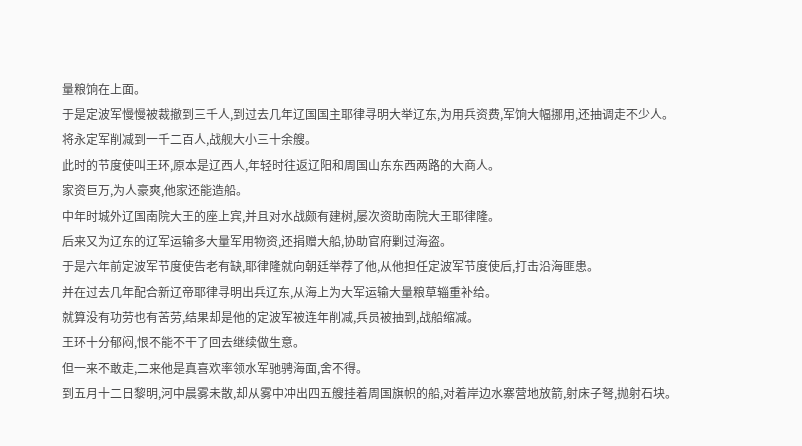量粮饷在上面。
于是定波军慢慢被裁撤到三千人,到过去几年辽国国主耶律寻明大举辽东,为用兵资费,军饷大幅挪用,还抽调走不少人。
将永定军削减到一千二百人,战舰大小三十余艘。
此时的节度使叫王环,原本是辽西人,年轻时往返辽阳和周国山东东西两路的大商人。
家资巨万,为人豪爽,他家还能造船。
中年时城外辽国南院大王的座上宾,并且对水战颇有建树,屡次资助南院大王耶律隆。
后来又为辽东的辽军运输多大量军用物资,还捐赠大船,协助官府剿过海盗。
于是六年前定波军节度使告老有缺,耶律隆就向朝廷举荐了他,从他担任定波军节度使后,打击沿海匪患。
并在过去几年配合新辽帝耶律寻明出兵辽东,从海上为大军运输大量粮草辎重补给。
就算没有功劳也有苦劳,结果却是他的定波军被连年削减,兵员被抽到,战船缩减。
王环十分郁闷,恨不能不干了回去继续做生意。
但一来不敢走,二来他是真喜欢率领水军驰骋海面,舍不得。
到五月十二日黎明,河中晨雾未散,却从雾中冲出四五艘挂着周国旗帜的船,对着岸边水寨营地放箭,射床子弩,抛射石块。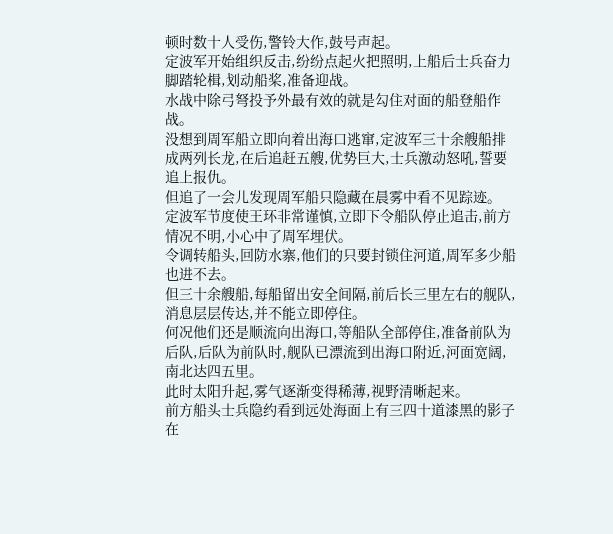顿时数十人受伤,警铃大作,鼓号声起。
定波军开始组织反击,纷纷点起火把照明,上船后士兵奋力脚踏轮楫,划动船桨,准备迎战。
水战中除弓弩投予外最有效的就是勾住对面的船登船作战。
没想到周军船立即向着出海口逃窜,定波军三十余艘船排成两列长龙,在后追赶五艘,优势巨大,士兵激动怒吼,誓要追上报仇。
但追了一会儿发现周军船只隐藏在晨雾中看不见踪迹。
定波军节度使王环非常谨慎,立即下令船队停止追击,前方情况不明,小心中了周军埋伏。
令调转船头,回防水寨,他们的只要封锁住河道,周军多少船也进不去。
但三十余艘船,每船留出安全间隔,前后长三里左右的舰队,消息层层传达,并不能立即停住。
何况他们还是顺流向出海口,等船队全部停住,准备前队为后队,后队为前队时,舰队已漂流到出海口附近,河面宽阔,南北达四五里。
此时太阳升起,雾气逐渐变得稀薄,视野清晰起来。
前方船头士兵隐约看到远处海面上有三四十道漆黑的影子在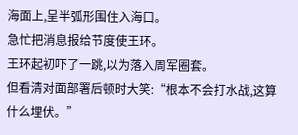海面上,呈半弧形围住入海口。
急忙把消息报给节度使王环。
王环起初吓了一跳,以为落入周军圈套。
但看清对面部署后顿时大笑:“根本不会打水战,这算什么埋伏。”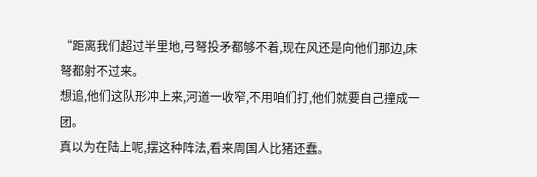“距离我们超过半里地,弓弩投矛都够不着,现在风还是向他们那边,床弩都射不过来。
想追,他们这队形冲上来,河道一收窄,不用咱们打,他们就要自己撞成一团。
真以为在陆上呢,摆这种阵法,看来周国人比猪还蠢。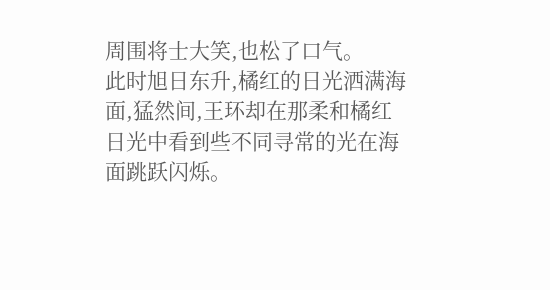周围将士大笑,也松了口气。
此时旭日东升,橘红的日光洒满海面,猛然间,王环却在那柔和橘红日光中看到些不同寻常的光在海面跳跃闪烁。